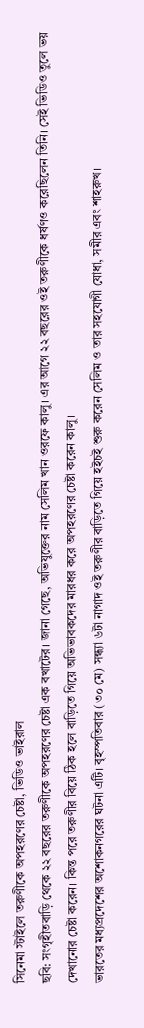সিনেমা স্টাইলে তরুণীকে অপহরণের চেষ্টা, ভিডিও ভাইরাল
ছবি: সংগৃহীতবাড়ি থেকে ২২ বছরের তরুণীকে অপহরণের চেষ্টা এক বখাটের। জানা গেছে, অভিযুক্তের নাম সেলিম খান ওরফে কালু। এর আগে ২২ বছরের ওই তরুণীকে ধর্ষণও করেছিলেন তিনি। সেই ভিডিও তুলে ভয় দেখানোর চেষ্টা করেন। কিন্ত পরে তরুণীর বিয়ে ঠিক হলে বাড়িতে গিয়ে অভিভাবকদের মারধর করে অপহরণের চেষ্টা করেন কালু।
ভারতের মধ্যপ্রদেশের অশোকনগরের ঘটনা এটি। বৃহস্পতিবার (৩০ মে) সন্ধ্যা ৬টা নাগাদ ওই তরুণীর বাড়িতে গিয়ে হইচই শুরু করেন সেলিম ও তার সহযোগী যোধা, সমীর এবং শাহরুখ।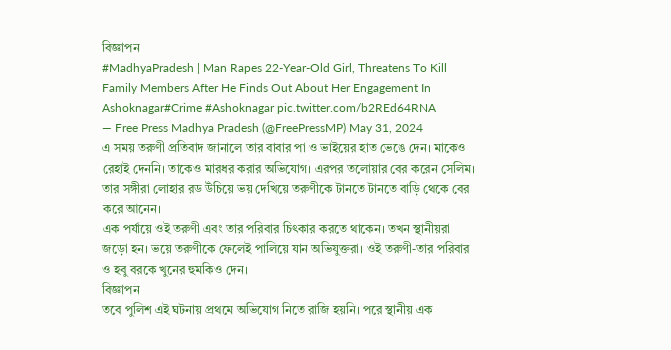বিজ্ঞাপন
#MadhyaPradesh | Man Rapes 22-Year-Old Girl, Threatens To Kill Family Members After He Finds Out About Her Engagement In Ashoknagar#Crime #Ashoknagar pic.twitter.com/b2REd64RNA
— Free Press Madhya Pradesh (@FreePressMP) May 31, 2024
এ সময় তরুণী প্রতিবাদ জানালে তার বাবার পা ও ভাইয়ের হাত ভেঙে দেন। মাকেও রেহাই দেননি। তাকেও মারধর করার অভিযোগ। এরপর তলোয়ার বের করেন সেলিম। তার সঙ্গীরা লোহার রড উঁচিয়ে ভয় দেখিয়ে তরুণীকে টানতে টানতে বাড়ি থেকে বের করে আনেন।
এক পর্যায়ে ওই তরুণী এবং তার পরিবার চিৎকার করতে থাকেন। তখন স্থানীয়রা জড়ো হন। ভয়ে তরুণীকে ফেলেই পালিয়ে যান অভিযুক্তরা। ওই তরুণী-তার পরিবার ও হবু বরকে খুনের হুমকিও দেন।
বিজ্ঞাপন
তবে পুলিশ এই ঘটনায় প্রথমে অভিযোগ নিতে রাজি হয়নি। পরে স্থানীয় এক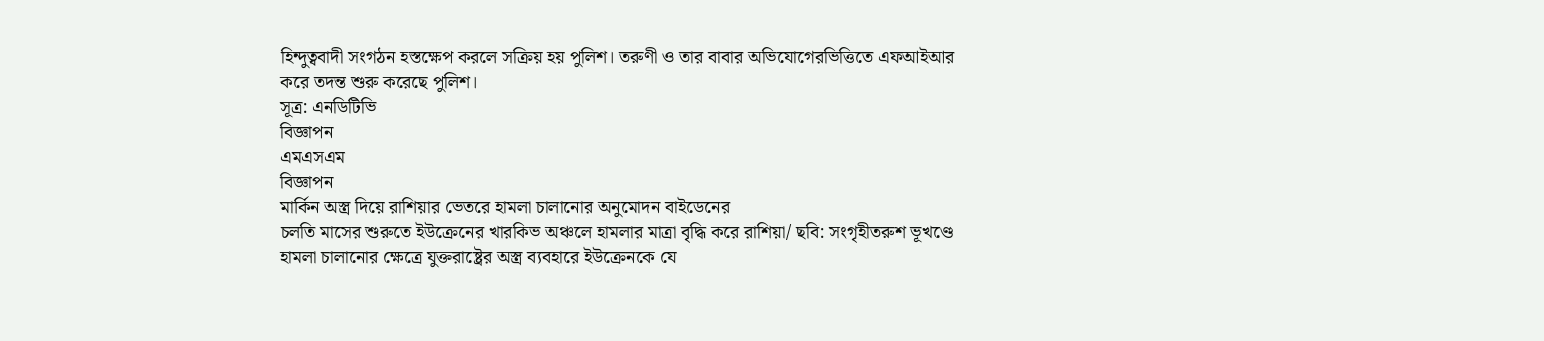হিন্দুত্ববাদী সংগঠন হস্তক্ষেপ করলে সক্রিয় হয় পুলিশ। তরুণী ও তার বাবার অভিযোগেরভিত্তিতে এফআইআর করে তদন্ত শুরু করেছে পুলিশ।
সূত্র: এনডিটিভি
বিজ্ঞাপন
এমএসএম
বিজ্ঞাপন
মার্কিন অস্ত্র দিয়ে রাশিয়ার ভেতরে হামলা চালানোর অনুমোদন বাইডেনের
চলতি মাসের শুরুতে ইউক্রেনের খারকিভ অঞ্চলে হামলার মাত্রা বৃদ্ধি করে রাশিয়া/ ছবি: সংগৃহীতরুশ ভূখণ্ডে হামলা চালানোর ক্ষেত্রে যুক্তরাষ্ট্রের অস্ত্র ব্যবহারে ইউক্রেনকে যে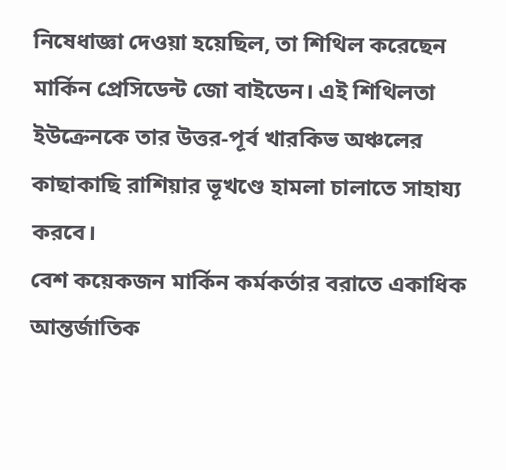নিষেধাজ্ঞা দেওয়া হয়েছিল, তা শিথিল করেছেন মার্কিন প্রেসিডেন্ট জো বাইডেন। এই শিথিলতা ইউক্রেনকে তার উত্তর-পূর্ব খারকিভ অঞ্চলের কাছাকাছি রাশিয়ার ভূখণ্ডে হামলা চালাতে সাহায্য করবে।
বেশ কয়েকজন মার্কিন কর্মকর্তার বরাতে একাধিক আন্তর্জাতিক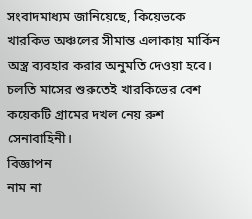সংবাদমাধ্যম জানিয়েছে, কিয়েভকে খারকিভ অঞ্চলের সীমান্ত এলাকায় মার্কিন অস্ত্র ব্যবহার করার অনুমতি দেওয়া হবে। চলতি মাসের শুরুতেই খারকিভের বেশ কয়েকটি গ্রামের দখল নেয় রুশ সেনাবাহিনী।
বিজ্ঞাপন
নাম না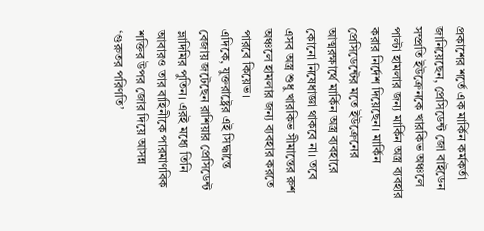প্রকাশের শর্তে এক মার্কিন কর্মকর্তা জানিয়েছেন, প্রেসিডেন্ট জো বাইডেন সম্প্রতি ইউক্রেনকে খারকিভ অঞ্চলে পাল্টা হামলার জন্য মার্কিন অস্ত্র ব্যবহার করার নির্দেশ দিয়েছেন। মার্কিন প্রেসিডেন্টের মতে ইউক্রেনের আত্মরক্ষার্থে মার্কিন অস্ত্র ব্যবহারে কোনো নিষেধাজ্ঞা থাকবে না। তবে এসব অস্ত্র শুধু খারকিভ সীমান্তের রুশ অঞ্চলে হামলার জন্য ব্যবহার করতে পারবে কিয়েভ।
এদিকে, যুক্তরাষ্ট্রের এই সিদ্ধান্তে বেজায় জটেছেন রাশিয়ার প্রেসিডেন্ট ভ্লাদিমির পুতিন। এরই মধ্যে তিনি আবারও তার বাহিনীকে পারমাণবিক শক্তির উপর জোর দিয়ে আসন্ন ‘গুরুতর পরিণতি’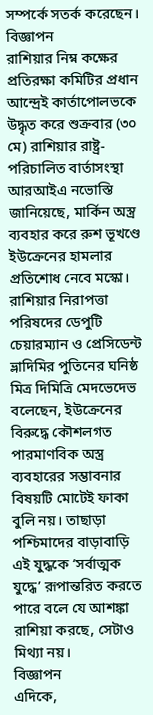সম্পর্কে সতর্ক করেছেন।
বিজ্ঞাপন
রাশিয়ার নিম্ন কক্ষের প্রতিরক্ষা কমিটির প্রধান আন্দ্রেই কার্তাপোলভকে উদ্ধৃত করে শুক্রবার (৩০ মে) রাশিয়ার রাষ্ট্র-পরিচালিত বার্তাসংস্থা আরআইএ নভোস্তি জানিয়েছে, মার্কিন অস্ত্র ব্যবহার করে রুশ ভূখণ্ডে ইউক্রেনের হামলার প্রতিশোধ নেবে মস্কো।
রাশিয়ার নিরাপত্তা পরিষদের ডেপুটি চেয়ারম্যান ও প্রেসিডেন্ট ভ্লাদিমির পুতিনের ঘনিষ্ঠ মিত্র দিমিত্রি মেদভেদেভ বলেছেন, ইউক্রেনের বিরুদ্ধে কৌশলগত পারমাণবিক অস্ত্র ব্যবহারের সম্ভাবনার বিষয়টি মোটেই ফাকা বুলি নয়। তাছাড়া পশ্চিমাদের বাড়াবাড়ি এই যুদ্ধকে ‘সর্বাত্মক যুদ্ধে’ রূপান্তরিত করতে পারে বলে যে আশঙ্কা রাশিয়া করছে, সেটাও মিথ্যা নয়।
বিজ্ঞাপন
এদিকে,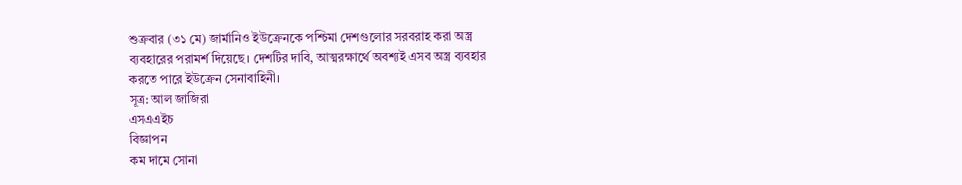শুক্রবার (৩১ মে) জার্মানিও ইউক্রেনকে পশ্চিমা দেশগুলোর সরবরাহ করা অস্ত্র ব্যবহারের পরামর্শ দিয়েছে। দেশটির দাবি, আত্মরক্ষার্থে অবশ্যই এসব অস্ত্র ব্যবহার করতে পারে ইউক্রেন সেনাবাহিনী।
সূত্র: আল জাজিরা
এসএএইচ
বিজ্ঞাপন
কম দামে সোনা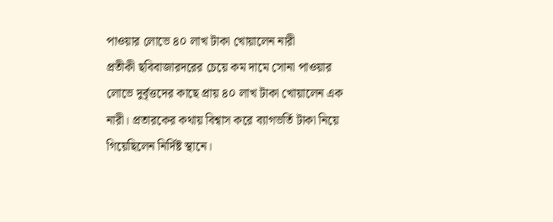পাওয়ার লোভে ৪০ লাখ টাকা খোয়ালেন নারী
প্রতীকী ছবিবাজারদরের চেয়ে কম দামে সোনা পাওয়ার লোভে দুর্বৃত্তদের কাছে প্রায় ৪০ লাখ টাকা খোয়ালেন এক নারী। প্রতারকের কথায় বিশ্বাস করে ব্যাগভর্তি টাকা নিয়ে গিয়েছিলেন নির্দিষ্ট স্থানে।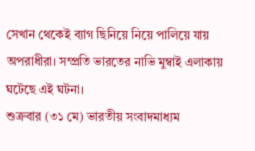সেখান থেকেই ব্যাগ ছিনিয়ে নিয়ে পালিয়ে যায় অপরাধীরা। সম্প্রতি ভারতের নাভি মুম্বাই এলাকায় ঘটেছে এই ঘটনা।
শুক্রবার (৩১ মে) ভারতীয় সংবাদমাধ্যম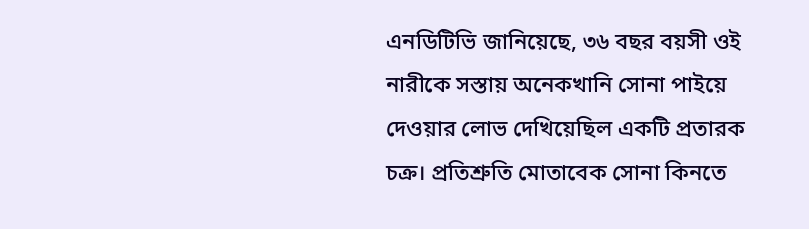এনডিটিভি জানিয়েছে, ৩৬ বছর বয়সী ওই নারীকে সস্তায় অনেকখানি সোনা পাইয়ে দেওয়ার লোভ দেখিয়েছিল একটি প্রতারক চক্র। প্রতিশ্রুতি মোতাবেক সোনা কিনতে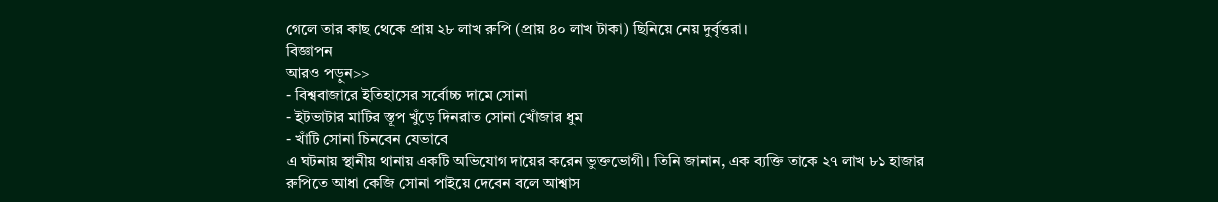গেলে তার কাছ থেকে প্রায় ২৮ লাখ রুপি (প্রায় ৪০ লাখ টাকা) ছিনিয়ে নেয় দুর্বৃত্তরা।
বিজ্ঞাপন
আরও পড়ুন>>
- বিশ্ববাজারে ইতিহাসের সর্বোচ্চ দামে সোনা
- ইটভাটার মাটির স্তূপ খুঁড়ে দিনরাত সোনা খোঁজার ধুম
- খাঁটি সোনা চিনবেন যেভাবে
এ ঘটনায় স্থানীয় থানায় একটি অভিযোগ দায়ের করেন ভুক্তভোগী। তিনি জানান, এক ব্যক্তি তাকে ২৭ লাখ ৮১ হাজার রুপিতে আধা কেজি সোনা পাইয়ে দেবেন বলে আশ্বাস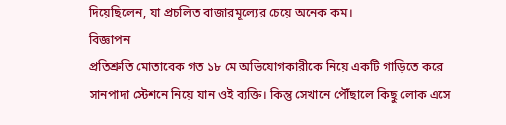দিয়েছিলেন, যা প্রচলিত বাজারমূল্যের চেয়ে অনেক কম।
বিজ্ঞাপন
প্রতিশ্রুতি মোতাবেক গত ১৮ মে অভিযোগকারীকে নিয়ে একটি গাড়িতে করে সানপাদা স্টেশনে নিয়ে যান ওই ব্যক্তি। কিন্তু সেখানে পৌঁছালে কিছু লোক এসে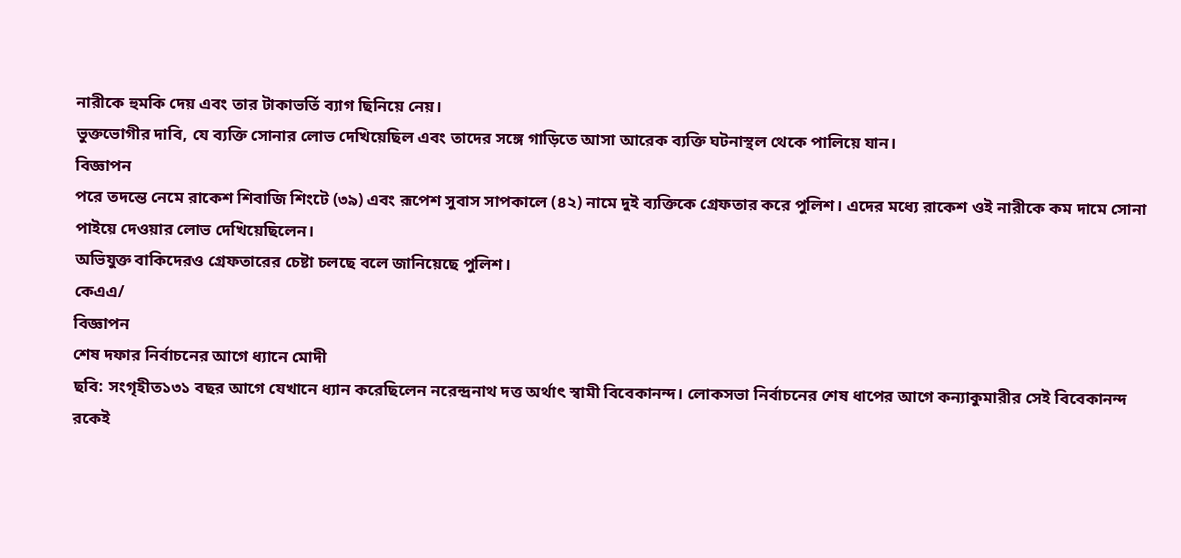নারীকে হুমকি দেয় এবং তার টাকাভর্তি ব্যাগ ছিনিয়ে নেয়।
ভুক্তভোগীর দাবি, যে ব্যক্তি সোনার লোভ দেখিয়েছিল এবং তাদের সঙ্গে গাড়িতে আসা আরেক ব্যক্তি ঘটনাস্থল থেকে পালিয়ে যান।
বিজ্ঞাপন
পরে তদন্তে নেমে রাকেশ শিবাজি শিংটে (৩৯) এবং রূপেশ সুবাস সাপকালে (৪২) নামে দুই ব্যক্তিকে গ্রেফতার করে পুলিশ। এদের মধ্যে রাকেশ ওই নারীকে কম দামে সোনা পাইয়ে দেওয়ার লোভ দেখিয়েছিলেন।
অভিযুক্ত বাকিদেরও গ্রেফতারের চেষ্টা চলছে বলে জানিয়েছে পুলিশ।
কেএএ/
বিজ্ঞাপন
শেষ দফার নির্বাচনের আগে ধ্যানে মোদী
ছবি: সংগৃহীত১৩১ বছর আগে যেখানে ধ্যান করেছিলেন নরেন্দ্রনাথ দত্ত অর্থাৎ স্বামী বিবেকানন্দ। লোকসভা নির্বাচনের শেষ ধাপের আগে কন্যাকুমারীর সেই বিবেকানন্দ রকেই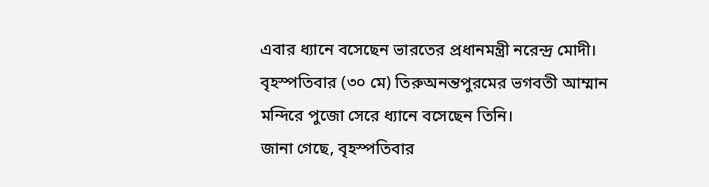এবার ধ্যানে বসেছেন ভারতের প্রধানমন্ত্রী নরেন্দ্র মোদী। বৃহস্পতিবার (৩০ মে) তিরুঅনন্তপুরমের ভগবতী আম্মান মন্দিরে পুজো সেরে ধ্যানে বসেছেন তিনি।
জানা গেছে, বৃহস্পতিবার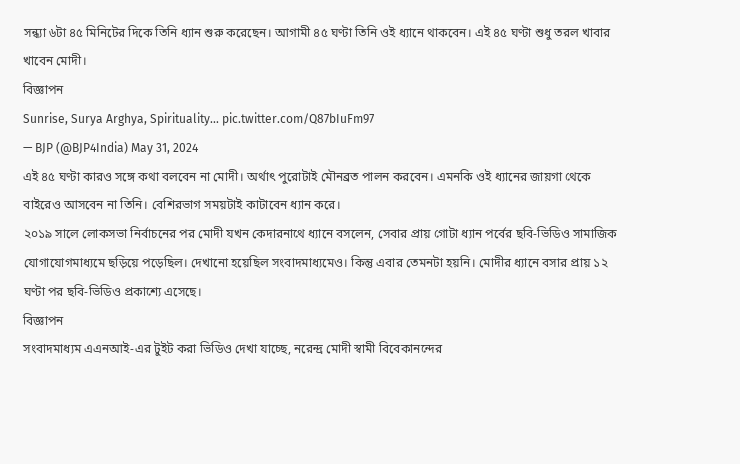সন্ধ্যা ৬টা ৪৫ মিনিটের দিকে তিনি ধ্যান শুরু করেছেন। আগামী ৪৫ ঘণ্টা তিনি ওই ধ্যানে থাকবেন। এই ৪৫ ঘণ্টা শুধু তরল খাবার খাবেন মোদী।
বিজ্ঞাপন
Sunrise, Surya Arghya, Spirituality... pic.twitter.com/Q87bIuFm97
— BJP (@BJP4India) May 31, 2024
এই ৪৫ ঘণ্টা কারও সঙ্গে কথা বলবেন না মোদী। অর্থাৎ পুরোটাই মৌনব্রত পালন করবেন। এমনকি ওই ধ্যানের জায়গা থেকে বাইরেও আসবেন না তিনি। বেশিরভাগ সময়টাই কাটাবেন ধ্যান করে।
২০১৯ সালে লোকসভা নির্বাচনের পর মোদী যখন কেদারনাথে ধ্যানে বসলেন, সেবার প্রায় গোটা ধ্যান পর্বের ছবি-ভিডিও সামাজিক যোগাযোগমাধ্যমে ছড়িয়ে পড়েছিল। দেখানো হয়েছিল সংবাদমাধ্যমেও। কিন্তু এবার তেমনটা হয়নি। মোদীর ধ্যানে বসার প্রায় ১২ ঘণ্টা পর ছবি-ভিডিও প্রকাশ্যে এসেছে।
বিজ্ঞাপন
সংবাদমাধ্যম এএনআই-এর টুইট করা ভিডিও দেখা যাচ্ছে, নরেন্দ্র মোদী স্বামী বিবেকানন্দের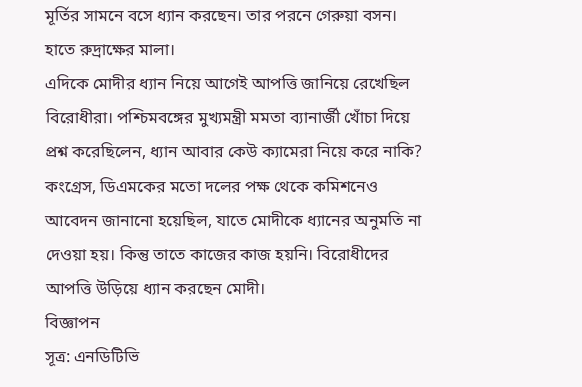মূর্তির সামনে বসে ধ্যান করছেন। তার পরনে গেরুয়া বসন। হাতে রুদ্রাক্ষের মালা।
এদিকে মোদীর ধ্যান নিয়ে আগেই আপত্তি জানিয়ে রেখেছিল বিরোধীরা। পশ্চিমবঙ্গের মুখ্যমন্ত্রী মমতা ব্যানার্জী খোঁচা দিয়ে প্রশ্ন করেছিলেন, ধ্যান আবার কেউ ক্যামেরা নিয়ে করে নাকি? কংগ্রেস, ডিএমকের মতো দলের পক্ষ থেকে কমিশনেও আবেদন জানানো হয়েছিল, যাতে মোদীকে ধ্যানের অনুমতি না দেওয়া হয়। কিন্তু তাতে কাজের কাজ হয়নি। বিরোধীদের আপত্তি উড়িয়ে ধ্যান করছেন মোদী।
বিজ্ঞাপন
সূত্র: এনডিটিভি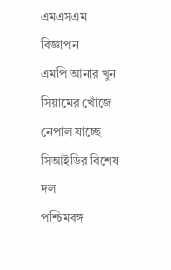এমএসএম
বিজ্ঞাপন
এমপি আনার খুন
সিয়ামের খোঁজে নেপাল যাচ্ছে সিআইডির বিশেষ দল
পশ্চিমবঙ্গ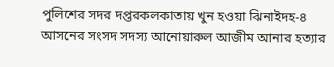পুলিশের সদর দপ্তরকলকাতায় খুন হওয়া ঝিনাইদহ-৪ আসনের সংসদ সদস্য আনোয়ারুল আজীম আনার হত্যার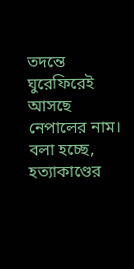তদন্তে ঘুরেফিরেই আসছে নেপালের নাম। বলা হচ্ছে, হত্যাকাণ্ডের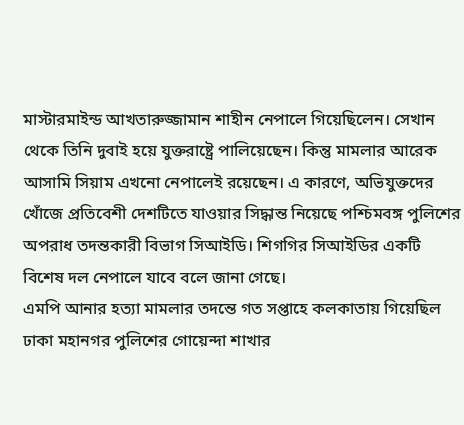মাস্টারমাইন্ড আখতারুজ্জামান শাহীন নেপালে গিয়েছিলেন। সেখান থেকে তিনি দুবাই হয়ে যুক্তরাষ্ট্রে পালিয়েছেন। কিন্তু মামলার আরেক আসামি সিয়াম এখনো নেপালেই রয়েছেন। এ কারণে, অভিযুক্তদের খোঁজে প্রতিবেশী দেশটিতে যাওয়ার সিদ্ধান্ত নিয়েছে পশ্চিমবঙ্গ পুলিশের অপরাধ তদন্তকারী বিভাগ সিআইডি। শিগগির সিআইডির একটি বিশেষ দল নেপালে যাবে বলে জানা গেছে।
এমপি আনার হত্যা মামলার তদন্তে গত সপ্তাহে কলকাতায় গিয়েছিল ঢাকা মহানগর পুলিশের গোয়েন্দা শাখার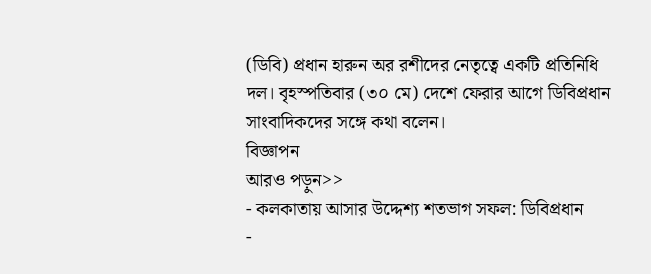(ডিবি) প্রধান হারুন অর রশীদের নেতৃত্বে একটি প্রতিনিধি দল। বৃহস্পতিবার (৩০ মে) দেশে ফেরার আগে ডিবিপ্রধান সাংবাদিকদের সঙ্গে কথা বলেন।
বিজ্ঞাপন
আরও পড়ুন>>
- কলকাতায় আসার উদ্দেশ্য শতভাগ সফল: ডিবিপ্রধান
-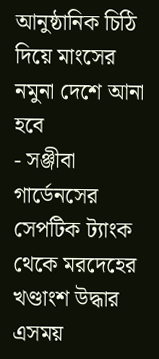আনুষ্ঠানিক চিঠি দিয়ে মাংসের নমুনা দেশে আনা হবে
- সঞ্জীবা গার্ডেনসের সেপটিক ট্যাংক থেকে মরদেহের খণ্ডাংশ উদ্ধার
এসময়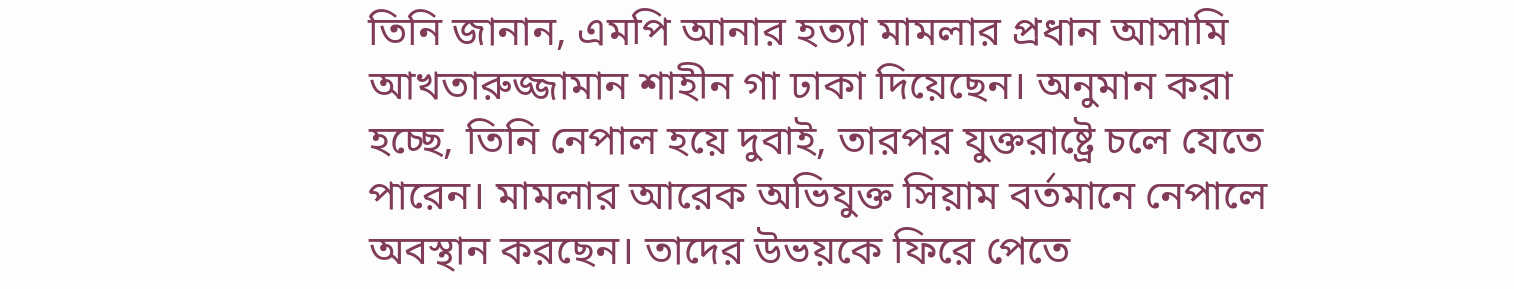তিনি জানান, এমপি আনার হত্যা মামলার প্রধান আসামি আখতারুজ্জামান শাহীন গা ঢাকা দিয়েছেন। অনুমান করা হচ্ছে, তিনি নেপাল হয়ে দুবাই, তারপর যুক্তরাষ্ট্রে চলে যেতে পারেন। মামলার আরেক অভিযুক্ত সিয়াম বর্তমানে নেপালে অবস্থান করছেন। তাদের উভয়কে ফিরে পেতে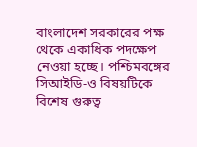বাংলাদেশ সরকারের পক্ষ থেকে একাধিক পদক্ষেপ নেওয়া হচ্ছে। পশ্চিমবঙ্গের সিআইডি-ও বিষয়টিকে বিশেষ গুরুত্ব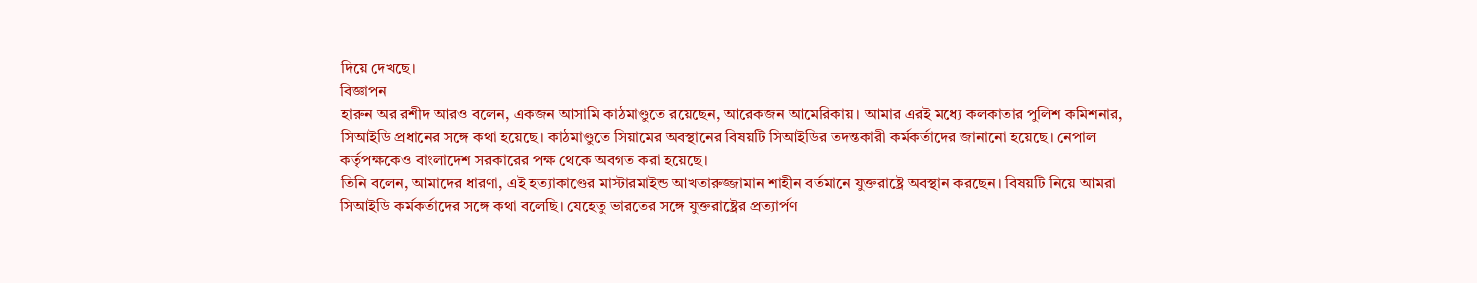দিয়ে দেখছে।
বিজ্ঞাপন
হারুন অর রশীদ আরও বলেন, একজন আসামি কাঠমাণ্ডুতে রয়েছেন, আরেকজন আমেরিকায়। আমার এরই মধ্যে কলকাতার পুলিশ কমিশনার, সিআইডি প্রধানের সঙ্গে কথা হয়েছে। কাঠমাণ্ডুতে সিয়ামের অবস্থানের বিষয়টি সিআইডির তদন্তকারী কর্মকর্তাদের জানানো হয়েছে। নেপাল কর্তৃপক্ষকেও বাংলাদেশ সরকারের পক্ষ থেকে অবগত করা হয়েছে।
তিনি বলেন, আমাদের ধারণা, এই হত্যাকাণ্ডের মাস্টারমাইন্ড আখতারুজ্জামান শাহীন বর্তমানে যুক্তরাষ্ট্রে অবস্থান করছেন। বিষয়টি নিয়ে আমরা সিআইডি কর্মকর্তাদের সঙ্গে কথা বলেছি। যেহেতু ভারতের সঙ্গে যুক্তরাষ্ট্রের প্রত্যার্পণ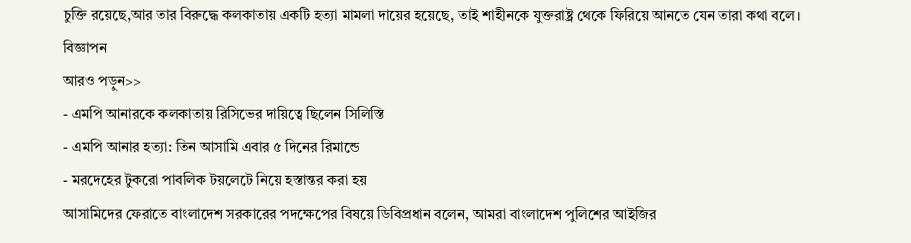চুক্তি রয়েছে,আর তার বিরুদ্ধে কলকাতায় একটি হত্যা মামলা দায়ের হয়েছে, তাই শাহীনকে যুক্তরাষ্ট্র থেকে ফিরিয়ে আনতে যেন তারা কথা বলে।
বিজ্ঞাপন
আরও পড়ুন>>
- এমপি আনারকে কলকাতায় রিসিভের দায়িত্বে ছিলেন সিলিস্তি
- এমপি আনার হত্যা: তিন আসামি এবার ৫ দিনের রিমান্ডে
- মরদেহের টুকরো পাবলিক টয়লেটে নিয়ে হস্তান্তর করা হয়
আসামিদের ফেরাতে বাংলাদেশ সরকারের পদক্ষেপের বিষয়ে ডিবিপ্রধান বলেন, আমরা বাংলাদেশ পুলিশের আইজির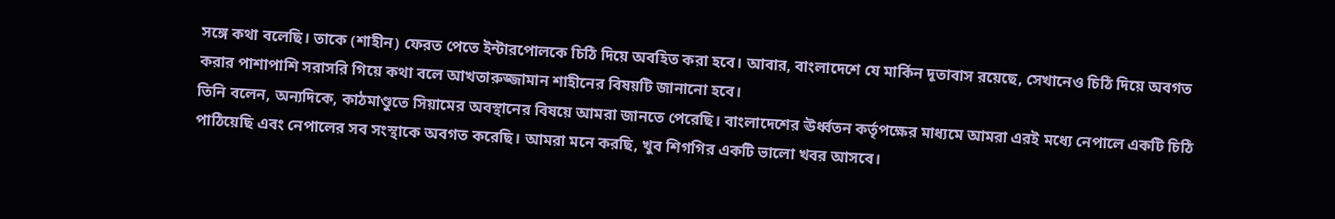সঙ্গে কথা বলেছি। তাকে (শাহীন) ফেরত পেতে ইন্টারপোলকে চিঠি দিয়ে অবহিত করা হবে। আবার, বাংলাদেশে যে মার্কিন দূতাবাস রয়েছে, সেখানেও চিঠি দিয়ে অবগত করার পাশাপাশি সরাসরি গিয়ে কথা বলে আখতারুজ্জামান শাহীনের বিষয়টি জানানো হবে।
তিনি বলেন, অন্যদিকে, কাঠমাণ্ডুতে সিয়ামের অবস্থানের বিষয়ে আমরা জানতে পেরেছি। বাংলাদেশের ঊর্ধ্বতন কর্তৃপক্ষের মাধ্যমে আমরা এরই মধ্যে নেপালে একটি চিঠি পাঠিয়েছি এবং নেপালের সব সংস্থাকে অবগত করেছি। আমরা মনে করছি, খুব শিগগির একটি ভালো খবর আসবে।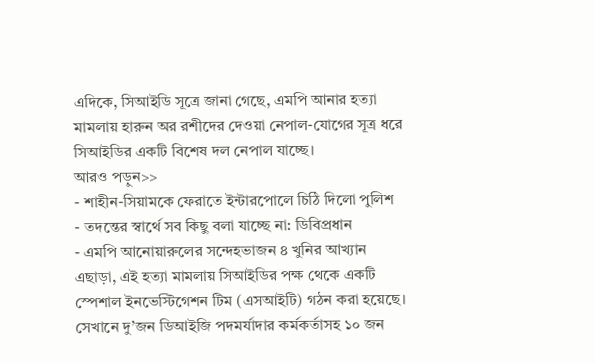এদিকে, সিআইডি সূত্রে জানা গেছে, এমপি আনার হত্যা মামলায় হারুন অর রশীদের দেওয়া নেপাল-যোগের সূত্র ধরে সিআইডির একটি বিশেষ দল নেপাল যাচ্ছে।
আরও পড়ুন>>
- শাহীন-সিয়ামকে ফেরাতে ইন্টারপোলে চিঠি দিলো পুলিশ
- তদন্তের স্বার্থে সব কিছু বলা যাচ্ছে না: ডিবিপ্রধান
- এমপি আনোয়ারুলের সন্দেহভাজন ৪ খুনির আখ্যান
এছাড়া, এই হত্যা মামলায় সিআইডির পক্ষ থেকে একটি স্পেশাল ইনভেস্টিগেশন টিম (এসআইটি) গঠন করা হয়েছে। সেখানে দু’জন ডিআইজি পদমর্যাদার কর্মকর্তাসহ ১০ জন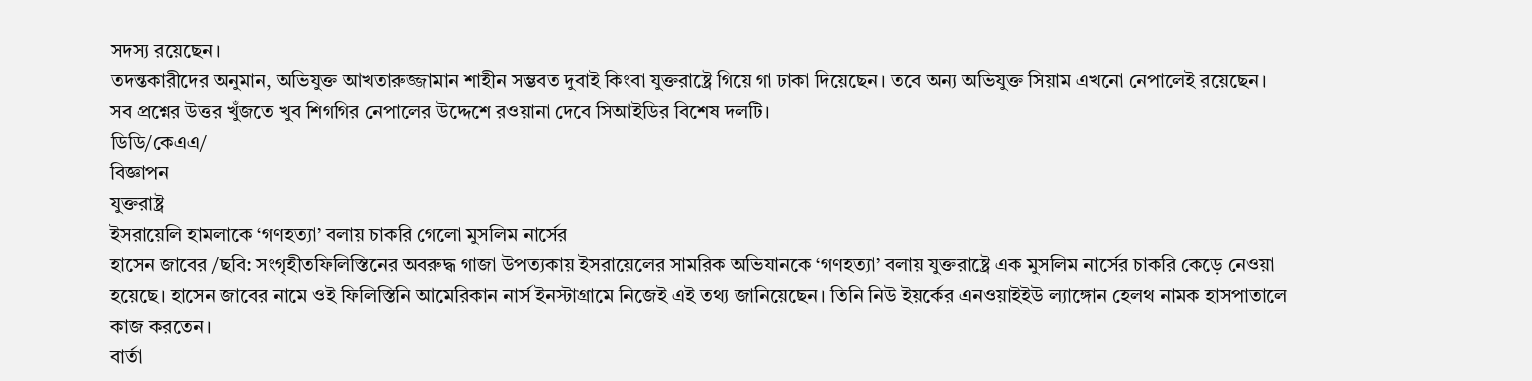সদস্য রয়েছেন।
তদন্তকারীদের অনুমান, অভিযুক্ত আখতারুজ্জামান শাহীন সম্ভবত দুবাই কিংবা যুক্তরাষ্ট্রে গিয়ে গা ঢাকা দিয়েছেন। তবে অন্য অভিযুক্ত সিয়াম এখনো নেপালেই রয়েছেন।
সব প্রশ্নের উত্তর খুঁজতে খুব শিগগির নেপালের উদ্দেশে রওয়ানা দেবে সিআইডির বিশেষ দলটি।
ডিডি/কেএএ/
বিজ্ঞাপন
যুক্তরাষ্ট্র
ইসরায়েলি হামলাকে ‘গণহত্যা’ বলায় চাকরি গেলো মুসলিম নার্সের
হাসেন জাবের /ছবি: সংগৃহীতফিলিস্তিনের অবরুদ্ধ গাজা উপত্যকায় ইসরায়েলের সামরিক অভিযানকে ‘গণহত্যা’ বলায় যুক্তরাষ্ট্রে এক মুসলিম নার্সের চাকরি কেড়ে নেওয়া হয়েছে। হাসেন জাবের নামে ওই ফিলিস্তিনি আমেরিকান নার্স ইনস্টাগ্রামে নিজেই এই তথ্য জানিয়েছেন। তিনি নিউ ইয়র্কের এনওয়াইইউ ল্যাঙ্গোন হেলথ নামক হাসপাতালে কাজ করতেন।
বার্তা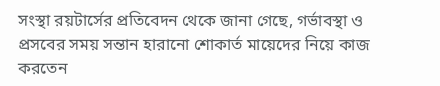সংস্থা রয়টার্সের প্রতিবেদন থেকে জানা গেছে, গর্ভাবস্থা ও প্রসবের সময় সন্তান হারানো শোকার্ত মায়েদের নিয়ে কাজ করতেন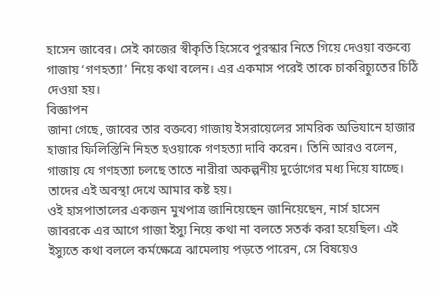হাসেন জাবের। সেই কাজের স্বীকৃতি হিসেবে পুরস্কার নিতে গিয়ে দেওয়া বক্তব্যে গাজায় ‘গণহত্যা’ নিয়ে কথা বলেন। এর একমাস পরেই তাকে চাকরিচ্যুতের চিঠি দেওয়া হয়।
বিজ্ঞাপন
জানা গেছে, জাবের তার বক্তব্যে গাজায় ইসরায়েলের সামরিক অভিযানে হাজার হাজার ফিলিস্তিনি নিহত হওয়াকে গণহত্যা দাবি করেন। তিনি আরও বলেন, গাজায় যে গণহত্যা চলছে তাতে নারীরা অকল্পনীয় দুর্ভোগের মধ্য দিয়ে যাচ্ছে। তাদের এই অবস্থা দেখে আমার কষ্ট হয়।
ওই হাসপাতালের একজন মুখপাত্র জানিয়েছেন জানিয়েছেন, নার্স হাসেন জাবরকে এর আগে গাজা ইস্যু নিয়ে কথা না বলতে সতর্ক করা হয়েছিল। এই ইস্যুতে কথা বললে কর্মক্ষেত্রে ঝামেলায় পড়তে পারেন, সে বিষয়েও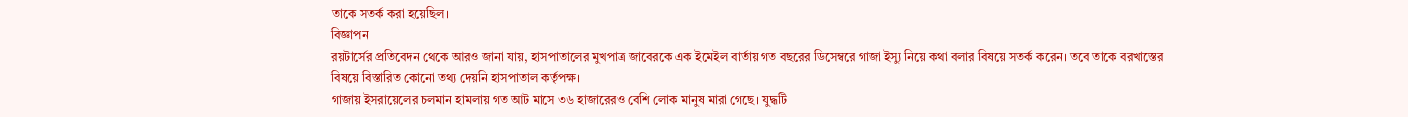তাকে সতর্ক করা হয়েছিল।
বিজ্ঞাপন
রয়টার্সের প্রতিবেদন থেকে আরও জানা যায়, হাসপাতালের মুখপাত্র জাবেরকে এক ইমেইল বার্তায় গত বছরের ডিসেম্বরে গাজা ইস্যু নিয়ে কথা বলার বিষয়ে সতর্ক করেন। তবে তাকে বরখাস্তের বিষয়ে বিস্তারিত কোনো তথ্য দেয়নি হাসপাতাল কর্তৃপক্ষ।
গাজায় ইসরায়েলের চলমান হামলায় গত আট মাসে ৩৬ হাজারেরও বেশি লোক মানুষ মারা গেছে। যুদ্ধটি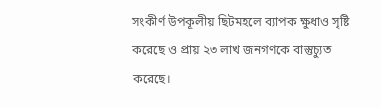সংকীর্ণ উপকূলীয় ছিটমহলে ব্যাপক ক্ষুধাও সৃষ্টি করেছে ও প্রায় ২৩ লাখ জনগণকে বাস্তুচ্যুত করেছে।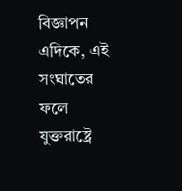বিজ্ঞাপন
এদিকে, এই সংঘাতের ফলে যুক্তরাষ্ট্রে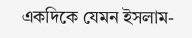একদিকে যেমন ইসলাম-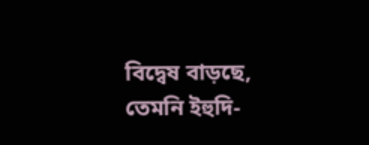বিদ্বেষ বাড়ছে, তেমনি ইহুদি-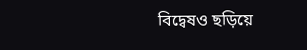বিদ্বেষও ছড়িয়ে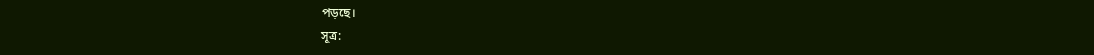পড়ছে।
সূত্র: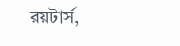রয়টার্স,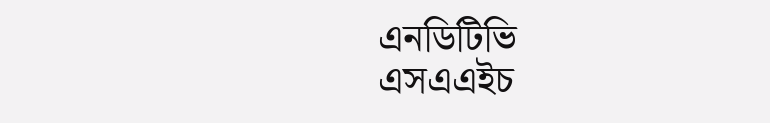এনডিটিভি
এসএএইচ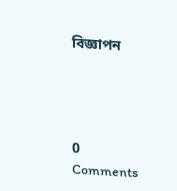বিজ্ঞাপন




0 Comments